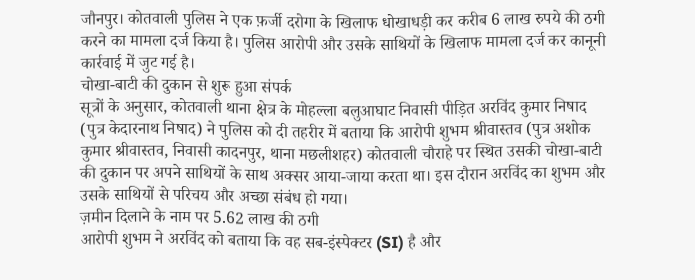जौनपुर। कोतवाली पुलिस ने एक फ़र्जी दरोगा के खिलाफ धोखाधड़ी कर करीब 6 लाख रुपये की ठगी करने का मामला दर्ज किया है। पुलिस आरोपी और उसके साथियों के खिलाफ मामला दर्ज कर कानूनी कार्रवाई में जुट गई है।
चोखा-बाटी की दुकान से शुरू हुआ संपर्क
सूत्रों के अनुसार, कोतवाली थाना क्षेत्र के मोहल्ला बलुआघाट निवासी पीड़ित अरविंद कुमार निषाद (पुत्र केदारनाथ निषाद) ने पुलिस को दी तहरीर में बताया कि आरोपी शुभम श्रीवास्तव (पुत्र अशोक कुमार श्रीवास्तव, निवासी कादनपुर, थाना मछलीशहर) कोतवाली चौराहे पर स्थित उसकी चोखा-बाटी की दुकान पर अपने साथियों के साथ अक्सर आया-जाया करता था। इस दौरान अरविंद का शुभम और उसके साथियों से परिचय और अच्छा संबंध हो गया।
ज़मीन दिलाने के नाम पर 5.62 लाख की ठगी
आरोपी शुभम ने अरविंद को बताया कि वह सब-इंस्पेक्टर (SI) है और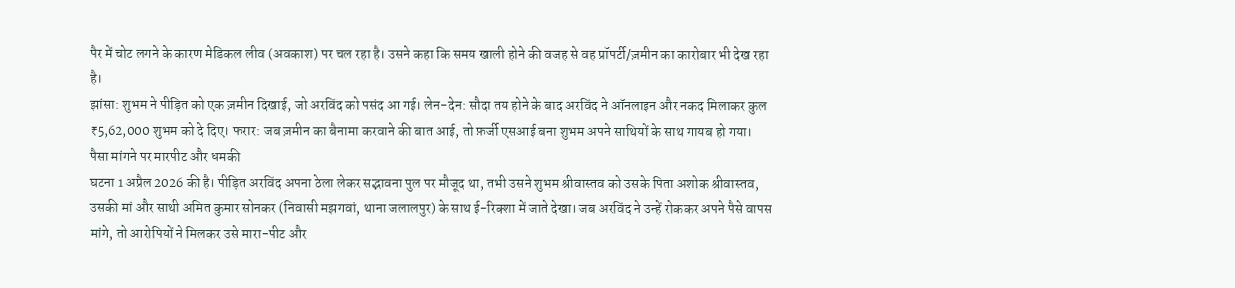पैर में चोट लगने के कारण मेडिकल लीव (अवकाश) पर चल रहा है। उसने कहा कि समय खाली होने की वजह से वह प्रॉपर्टी/ज़मीन का कारोबार भी देख रहा है।
झांसा: शुभम ने पीड़ित को एक ज़मीन दिखाई, जो अरविंद को पसंद आ गई। लेन-देन: सौदा तय होने के बाद अरविंद ने ऑनलाइन और नकद मिलाकर कुल ₹5,62,000 शुभम को दे दिए। फरार: जब ज़मीन का बैनामा करवाने की बात आई, तो फ़र्जी एसआई बना शुभम अपने साथियों के साथ गायब हो गया।
पैसा मांगने पर मारपीट और धमकी
घटना 1 अप्रैल 2026 की है। पीड़ित अरविंद अपना ठेला लेकर सद्भावना पुल पर मौजूद था, तभी उसने शुभम श्रीवास्तव को उसके पिता अशोक श्रीवास्तव, उसकी मां और साथी अमित कुमार सोनकर (निवासी मझगवां, थाना जलालपुर) के साथ ई-रिक्शा में जाते देखा। जब अरविंद ने उन्हें रोककर अपने पैसे वापस मांगे, तो आरोपियों ने मिलकर उसे मारा-पीट और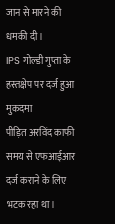जान से मारने की धमकी दी।
IPS गोल्डी गुप्ता के हस्तक्षेप पर दर्ज हुआ मुकदमा
पीड़ित अरविंद काफी समय से एफआईआर दर्ज कराने के लिए भटक रहा था।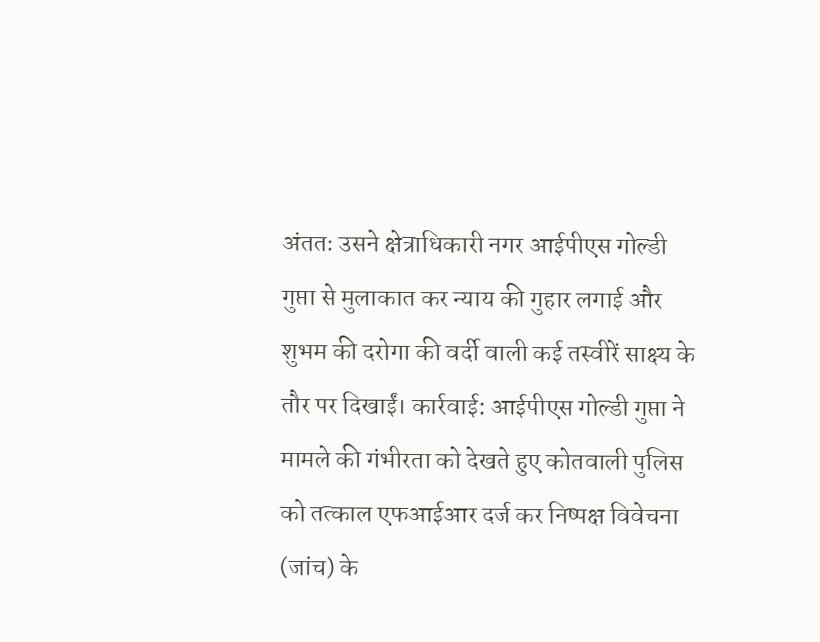अंततः उसने क्षेत्राधिकारी नगर आईपीएस गोल्डी गुप्ता से मुलाकात कर न्याय की गुहार लगाई और शुभम की दरोगा की वर्दी वाली कई तस्वीरें साक्ष्य के तौर पर दिखाईं। कार्रवाई: आईपीएस गोल्डी गुप्ता ने मामले की गंभीरता को देखते हुए कोतवाली पुलिस को तत्काल एफआईआर दर्ज कर निष्पक्ष विवेचना (जांच) के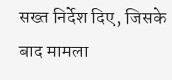सख्त निर्देश दिए, जिसके बाद मामला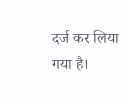दर्ज कर लिया गया है।